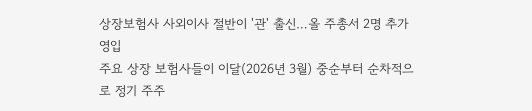상장보험사 사외이사 절반이 '관' 출신…올 주총서 2명 추가 영입
주요 상장 보험사들이 이달(2026년 3월) 중순부터 순차적으로 정기 주주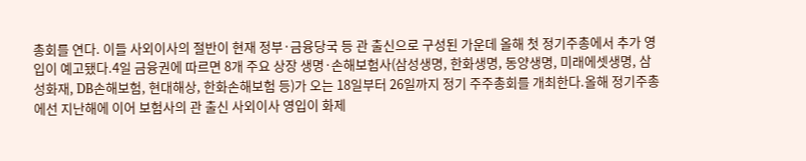총회를 연다. 이들 사외이사의 절반이 현재 정부·금융당국 등 관 출신으로 구성된 가운데 올해 첫 정기주총에서 추가 영입이 예고됐다.4일 금융권에 따르면 8개 주요 상장 생명·손해보험사(삼성생명, 한화생명, 동양생명, 미래에셋생명, 삼성화재, DB손해보험, 현대해상, 한화손해보험 등)가 오는 18일부터 26일까지 정기 주주총회를 개최한다.올해 정기주총에선 지난해에 이어 보험사의 관 출신 사외이사 영입이 화제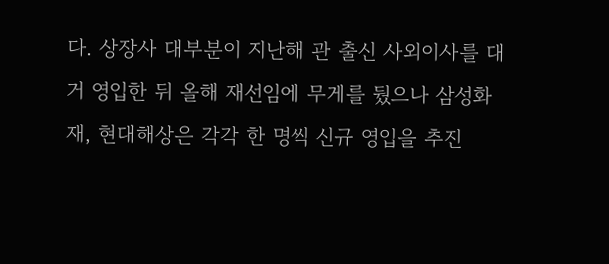다. 상장사 대부분이 지난해 관 출신 사외이사를 대거 영입한 뒤 올해 재선임에 무게를 뒀으나 삼성화재, 현대해상은 각각 한 명씩 신규 영입을 추진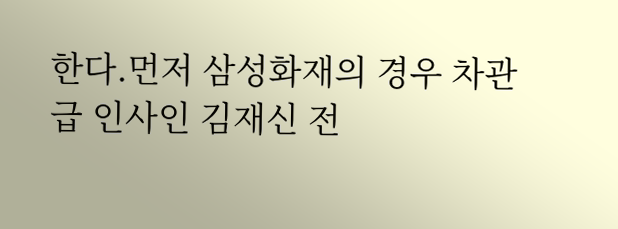한다.먼저 삼성화재의 경우 차관급 인사인 김재신 전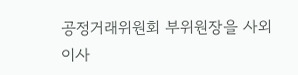공정거래위원회 부위원장을 사외이사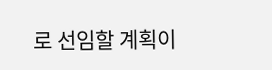로 선임할 계획이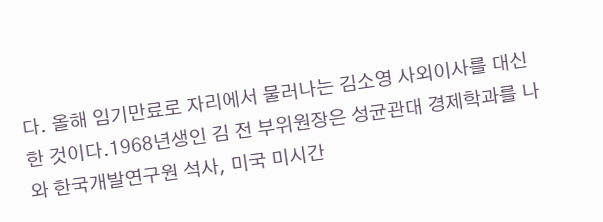다. 올해 임기만료로 자리에서 물러나는 김소영 사외이사를 대신한 것이다.1968년생인 김 전 부위원장은 성균관대 경제학과를 나와 한국개발연구원 석사, 미국 미시간